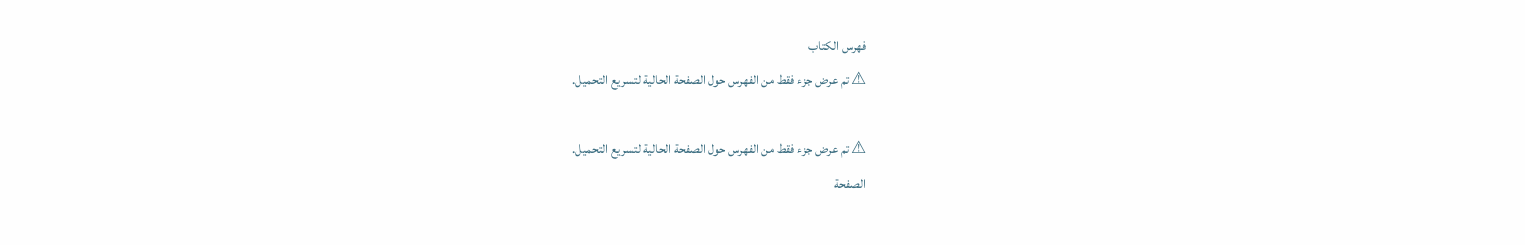فهرس الكتاب
⚠ تم عرض جزء فقط من الفهرس حول الصفحة الحالية لتسريع التحميل.

⚠ تم عرض جزء فقط من الفهرس حول الصفحة الحالية لتسريع التحميل.
الصفحة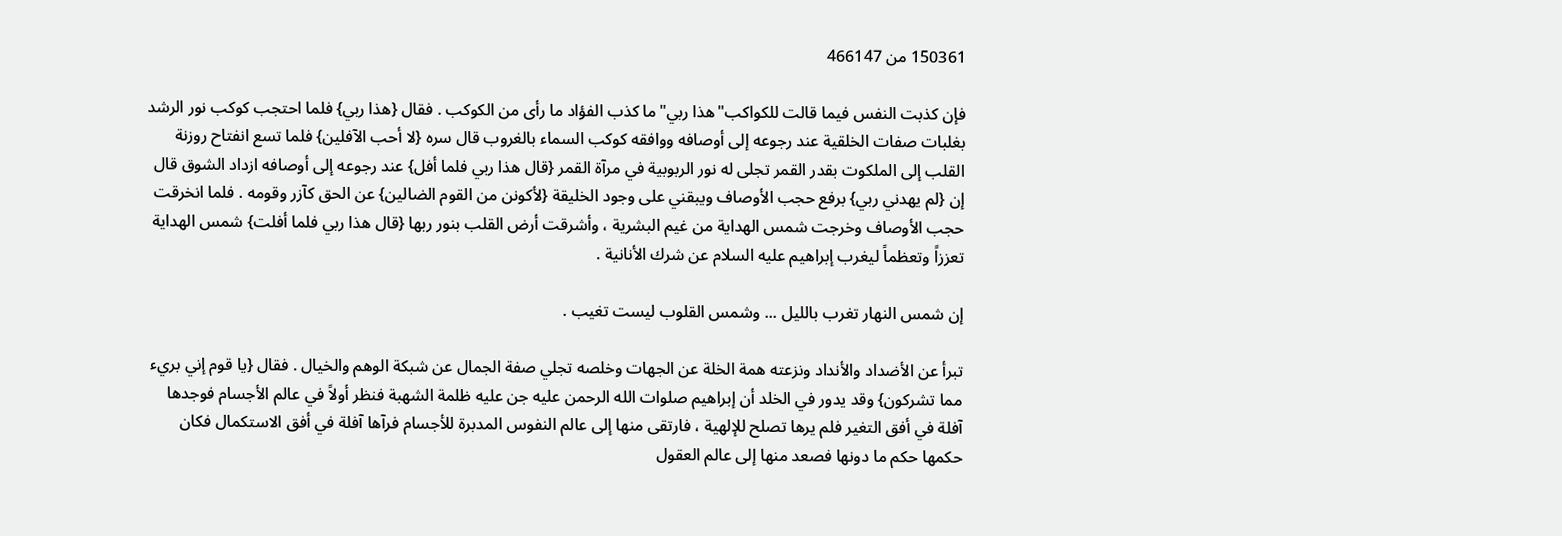150361 من 466147

فإن كذبت النفس فيما قالت للكواكب"هذا ربي"ما كذب الفؤاد ما رأى من الكوكب . فقال {هذا ربي} فلما احتجب كوكب نور الرشد بغلبات صفات الخلقية عند رجوعه إلى أوصافه ووافقه كوكب السماء بالغروب قال سره {لا أحب الآفلين} فلما تسع انفتاح روزنة القلب إلى الملكوت بقدر القمر تجلى له نور الربوبية في مرآة القمر {قال هذا ربي فلما أفل} عند رجوعه إلى أوصافه ازداد الشوق قال إن {لم يهدني ربي} برفع حجب الأوصاف ويبقني على وجود الخليقة {لأكونن من القوم الضالين} عن الحق كآزر وقومه . فلما انخرقت حجب الأوصاف وخرجت شمس الهداية من غيم البشرية ، وأشرقت أرض القلب بنور ربها {قال هذا ربي فلما أفلت} شمس الهداية تعززاً وتعظماً ليغرب إبراهيم عليه السلام عن شرك الأنانية .

إن شمس النهار تغرب بالليل ... وشمس القلوب ليست تغيب .

تبرأ عن الأضداد والأنداد ونزعته همة الخلة عن الجهات وخلصه تجلي صفة الجمال عن شبكة الوهم والخيال . فقال {يا قوم إني بريء مما تشركون} وقد يدور في الخلد أن إبراهيم صلوات الله الرحمن عليه جن عليه ظلمة الشهبة فنظر أولاً في عالم الأجسام فوجدها آفلة في أفق التغير فلم يرها تصلح للإلهية ، فارتقى منها إلى عالم النفوس المدبرة للأجسام فرآها آفلة في أفق الاستكمال فكان حكمها حكم ما دونها فصعد منها إلى عالم العقول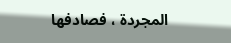المجردة ، فصادفها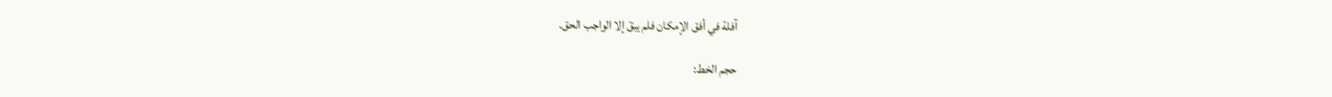آفلة في أفق الإمكان فلم يبقَ إلا الواجب الحق.

حجم الخط: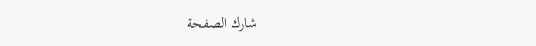شارك الصفحة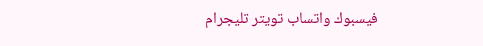فيسبوك واتساب تويتر تليجرام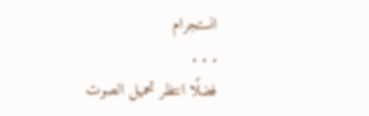انستجرام
. . .
فضلًا انتظر تحميل الصوت